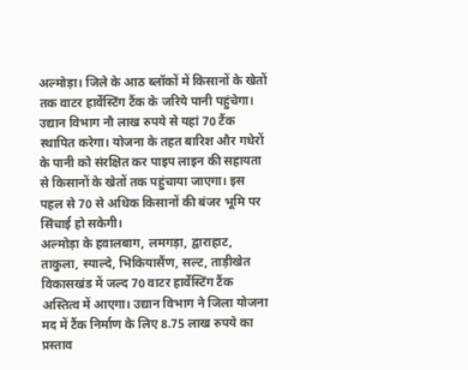अल्मोड़ा। जिले के आठ ब्लॉकों में किसानों के खेतों तक वाटर हार्वेस्टिंग टैंक के जरिये पानी पहुंचेगा। उद्यान विभाग नौ लाख रुपये से यहां 70 टैंक स्थापित करेगा। योजना के तहत बारिश और गधेरों के पानी को संरक्षित कर पाइप लाइन की सहायता से किसानों के खेतों तक पहुंचाया जाएगा। इस पहल से 70 से अधिक किसानों की बंजर भूमि पर सिंचाई हो सकेगी।
अल्मोड़ा के हवालबाग, लमगड़ा, द्वाराहाट, ताकुला, स्याल्दे, भिकियासैंण, सल्ट, ताड़ीखेत विकासखंड में जल्द 70 वाटर हार्वेस्टिंग टैंक अस्तित्व में आएगा। उद्यान विभाग ने जिला योजना मद में टैंक निर्माण के लिए 8.75 लाख रुपये का प्रस्ताव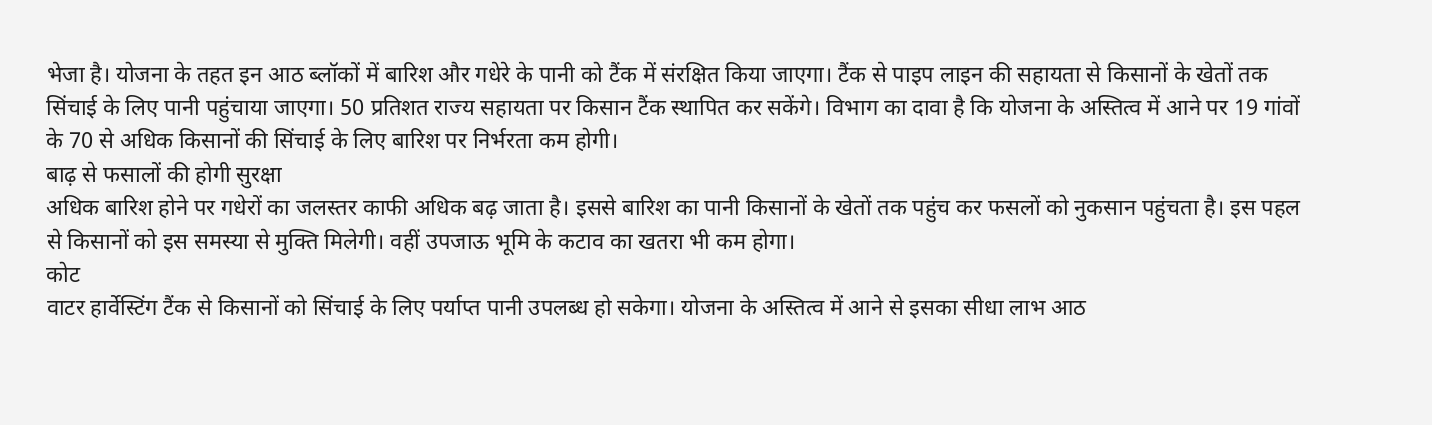भेजा है। योजना के तहत इन आठ ब्लॉकों में बारिश और गधेरे के पानी को टैंक में संरक्षित किया जाएगा। टैंक से पाइप लाइन की सहायता से किसानों के खेतों तक सिंचाई के लिए पानी पहुंचाया जाएगा। 50 प्रतिशत राज्य सहायता पर किसान टैंक स्थापित कर सकेंगे। विभाग का दावा है कि योजना के अस्तित्व में आने पर 19 गांवों के 70 से अधिक किसानों की सिंचाई के लिए बारिश पर निर्भरता कम होगी।
बाढ़ से फसालों की होगी सुरक्षा
अधिक बारिश होने पर गधेरों का जलस्तर काफी अधिक बढ़ जाता है। इससे बारिश का पानी किसानों के खेतों तक पहुंच कर फसलों को नुकसान पहुंचता है। इस पहल से किसानों को इस समस्या से मुक्ति मिलेगी। वहीं उपजाऊ भूमि के कटाव का खतरा भी कम होगा।
कोट
वाटर हार्वेस्टिंग टैंक से किसानों को सिंचाई के लिए पर्याप्त पानी उपलब्ध हो सकेगा। योजना के अस्तित्व में आने से इसका सीधा लाभ आठ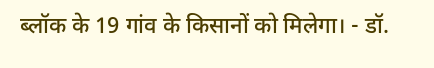ब्लॉक के 19 गांव के किसानों को मिलेगा। - डॉ.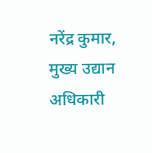नरेंद्र कुमार, मुख्य उद्यान अधिकारी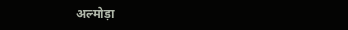अल्मोड़ा